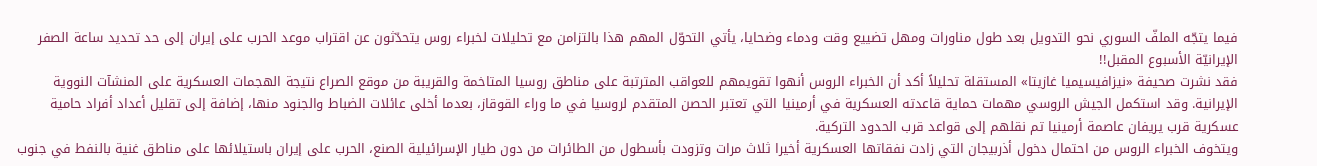فيما يتجّه الملفّ السوري نحو التدويل بعد طول مناورات ومهل تضييع وقت ودماء وضحايا، يأتي التحوّل المهم هذا بالتزامن مع تحليلات لخبراء روس يتحدّثون عن اقتراب موعد الحرب على إيران إلى حد تحديد ساعة الصفر الإيرانيّة الأسبوع المقبل!!
فقد نشرت صحيفة «نيزافيسيميا غازيتا» المستقلة تحليلاً أكد أن الخبراء الروس أنهوا تقويمهم للعواقب المترتبة على مناطق روسيا المتاخمة والقريبة من موقع الصراع نتيجة الهجمات العسكرية على المنشآت النووية الإيرانية. وقد استكمل الجيش الروسي مهمات حماية قاعدته العسكرية في أرمينيا التي تعتبر الحصن المتقدم لروسيا في ما وراء القوقاز، بعدما أخلى عائلات الضباط والجنود منها، إضافة إلى تقليل أعداد أفراد حامية عسكرية قرب يريفان عاصمة أرمينيا تم نقلهم إلى قواعد قرب الحدود التركية.
ويتخوف الخبراء الروس من احتمال دخول أذربيجان التي زادت نفقاتها العسكرية أخيرا ثلاث مرات وتزودت بأسطول من الطائرات من دون طيار الإسرائيلية الصنع، الحرب على إيران باستيلائها على مناطق غنية بالنفط في جنوب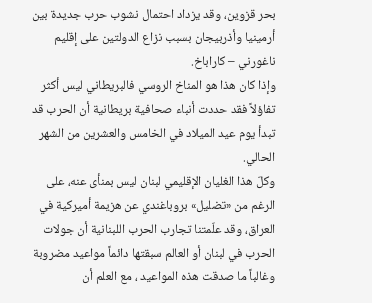بحر قزوين، وقد يزداد احتمال نشوب حرب جديدة بين أرمينيا وأذربيجان بسبب نزاع الدولتين على إقليم ناغورني – كاراباخ.
وإذا كان هذا هو المناخ الروسي فالبريطاني ليس أكثر تفاؤلاً فقد حددت أنباء صحافية بريطانية أن الحرب قد تبدأ يوم عيد الميلاد في الخامس والعشرين من الشهر الحالي.
وكلّ هذا الغليان الإقليمي لبنان ليس بمنأى عنه، على الرغم من «تضليل» بروباغندي عن هزيمة أميركية في العراق، وقد علّمتنا تجارب الحرب اللبنانية أن جولات الحرب في لبنان أو العالم سبقتها دائماً مواعيد مضروبة وغالباً ما صدقت هذه المواعيد ، مع العلم أن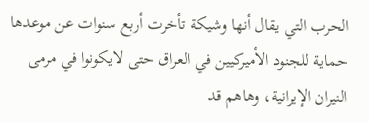الحرب التي يقال أنها وشيكة تأخرت أربع سنوات عن موعدها حماية للجنود الأميركيين في العراق حتى لايكونوا في مرمى النيران الإيرانية، وهاهم قد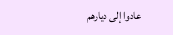عادوا إلى ديارهم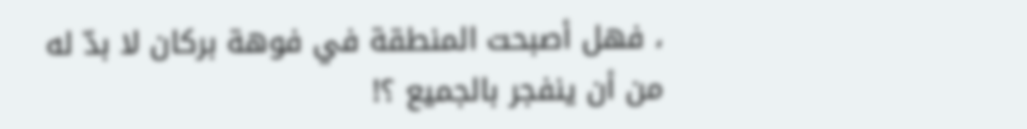، فهل أصبحت المنطقة في فوهة بركان لا بدّ له من أن ينفجر بالجميع ؟!